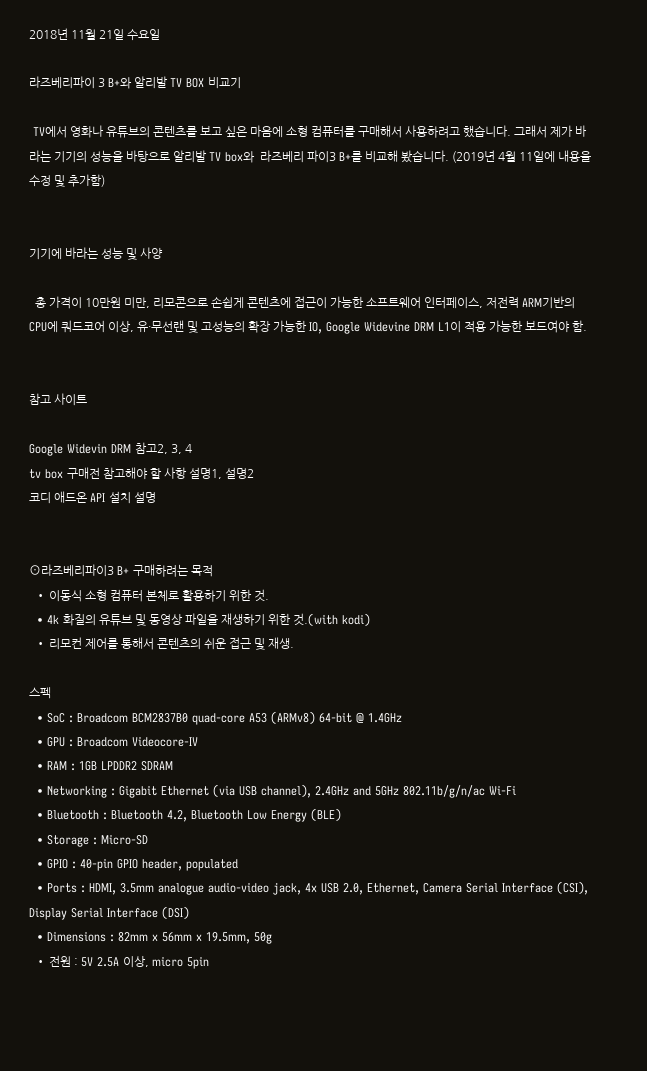2018년 11월 21일 수요일

라즈베리파이 3 B+와 알리발 TV BOX 비교기

 TV에서 영화나 유튜브의 콘텐츠를 보고 싶은 마음에 소형 컴퓨터를 구매해서 사용하려고 했습니다. 그래서 제가 바라는 기기의 성능을 바탕으로 알리발 TV box와  라즈베리 파이3 B+를 비교해 봤습니다. (2019년 4월 11일에 내용을 수정 및 추가함)


기기에 바라는 성능 및 사양

  총 가격이 10만원 미만, 리모콘으로 손쉽게 콘텐츠에 접근이 가능한 소프트웨어 인터페이스, 저전력 ARM기반의 CPU에 쿼드코어 이상, 유·무선랜 및 고성능의 확장 가능한 IO, Google Widevine DRM L1이 적용 가능한 보드여야 함.


참고 사이트

Google Widevin DRM 참고2, 3, 4
tv box 구매전 참고해야 할 사항 설명1, 설명2
코디 애드온 API 설치 설명


⊙라즈베리파이3 B+ 구매하려는 목적
  • 이동식 소형 컴퓨터 본체로 활용하기 위한 것.
  • 4k 화질의 유튜브 및 동영상 파일을 재생하기 위한 것.(with kodi)
  • 리모컨 제어를 통해서 콘텐츠의 쉬운 접근 및 재생.

스펙
  • SoC : Broadcom BCM2837B0 quad-core A53 (ARMv8) 64-bit @ 1.4GHz
  • GPU : Broadcom Videocore-IV
  • RAM : 1GB LPDDR2 SDRAM
  • Networking : Gigabit Ethernet (via USB channel), 2.4GHz and 5GHz 802.11b/g/n/ac Wi-Fi
  • Bluetooth : Bluetooth 4.2, Bluetooth Low Energy (BLE)
  • Storage : Micro-SD
  • GPIO : 40-pin GPIO header, populated
  • Ports : HDMI, 3.5mm analogue audio-video jack, 4x USB 2.0, Ethernet, Camera Serial Interface (CSI), Display Serial Interface (DSI)
  • Dimensions : 82mm x 56mm x 19.5mm, 50g
  • 전원 : 5V 2.5A 이상, micro 5pin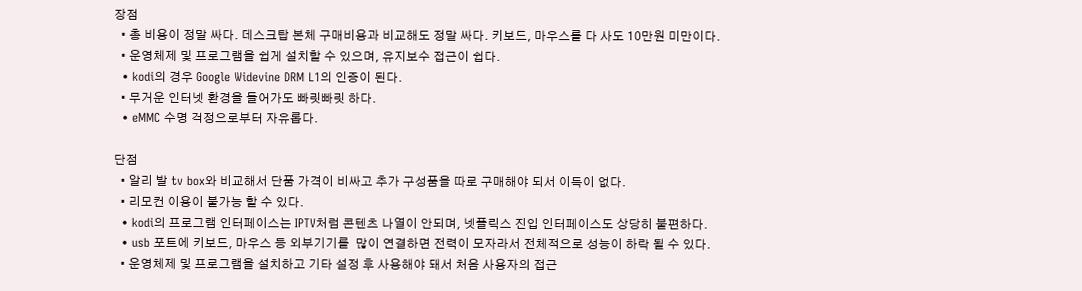장점
  • 총 비용이 정말 싸다. 데스크탑 본체 구매비용과 비교해도 정말 싸다. 키보드, 마우스를 다 사도 10만원 미만이다.
  • 운영체제 및 프로그램을 쉽게 설치할 수 있으며, 유지보수 접근이 쉽다.
  • kodi의 경우 Google Widevine DRM L1의 인증이 된다.
  • 무거운 인터넷 환경을 들어가도 빠릿빠릿 하다.
  • eMMC 수명 걱정으로부터 자유롭다.

단점
  • 알리 발 tv box와 비교해서 단품 가격이 비싸고 추가 구성품을 따로 구매해야 되서 이득이 없다.
  • 리모컨 이용이 불가능 할 수 있다.
  • kodi의 프로그램 인터페이스는 IPTV처럼 콘텐츠 나열이 안되며, 넷플릭스 진입 인터페이스도 상당히 불편하다.
  • usb 포트에 키보드, 마우스 등 외부기기를  많이 연결하면 전력이 모자라서 전체적으로 성능이 하락 될 수 있다.
  • 운영체제 및 프로그램을 설치하고 기타 설정 후 사용해야 돼서 처음 사용자의 접근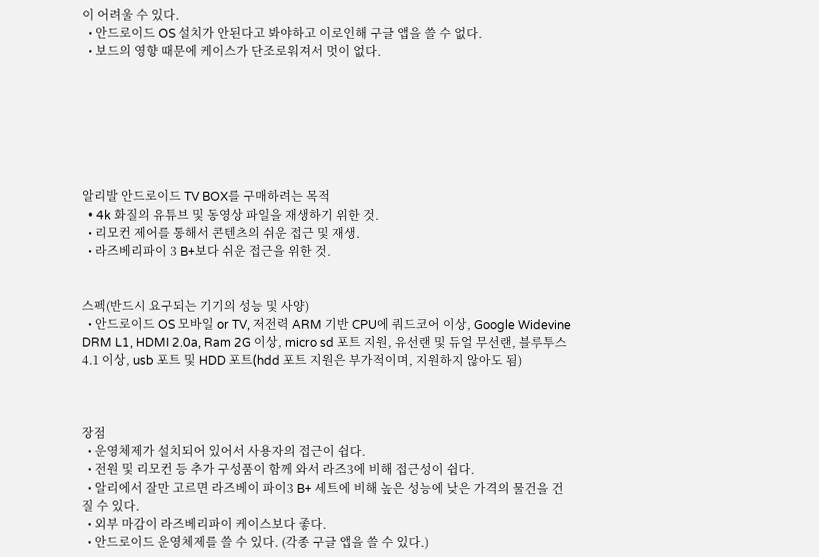이 어려울 수 있다.
  • 안드로이드 OS 설치가 안된다고 봐야하고 이로인해 구글 앱을 쓸 수 없다.
  • 보드의 영향 때문에 케이스가 단조로워져서 멋이 없다.







알리발 안드로이드 TV BOX를 구매하려는 목적
  • 4k 화질의 유튜브 및 동영상 파일을 재생하기 위한 것.
  • 리모컨 제어를 통해서 콘텐츠의 쉬운 접근 및 재생.
  • 라즈베리파이 3 B+보다 쉬운 접근을 위한 것.


스펙(반드시 요구되는 기기의 성능 및 사양)
  • 안드로이드 OS 모바일 or TV, 저전력 ARM 기반 CPU에 쿼드코어 이상, Google Widevine DRM L1, HDMI 2.0a, Ram 2G 이상, micro sd 포트 지원, 유선랜 및 듀얼 무선랜, 블루투스 4.1 이상, usb 포트 및 HDD 포트(hdd 포트 지원은 부가적이며, 지원하지 않아도 됨)



장점
  • 운영체제가 설치되어 있어서 사용자의 접근이 쉽다.
  • 전원 및 리모컨 등 추가 구성품이 함께 와서 라즈3에 비해 접근성이 쉽다.
  • 알리에서 잘만 고르면 라즈베이 파이3 B+ 세트에 비해 높은 성능에 낮은 가격의 물건을 건질 수 있다.
  • 외부 마감이 라즈베리파이 케이스보다 좋다.
  • 안드로이드 운영체제를 쓸 수 있다. (각종 구글 앱을 쓸 수 있다.)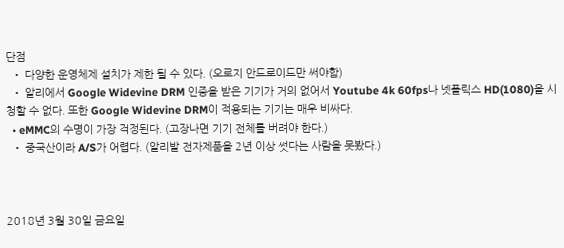단점
  • 다양한 운영체제 설치가 제한 될 수 있다. (오로지 안드로이드만 써야함)
  • 알리에서 Google Widevine DRM 인증을 받은 기기가 거의 없어서 Youtube 4k 60fps나 넷플릭스 HD(1080)을 시청할 수 없다. 또한 Google Widevine DRM이 적용되는 기기는 매우 비싸다.
  • eMMC의 수명이 가장 걱정된다. (고장나면 기기 전체를 버려야 한다.)
  • 중국산이라 A/S가 어렵다. (알리발 전자제품을 2년 이상 썻다는 사람을 못봤다.)



2018년 3월 30일 금요일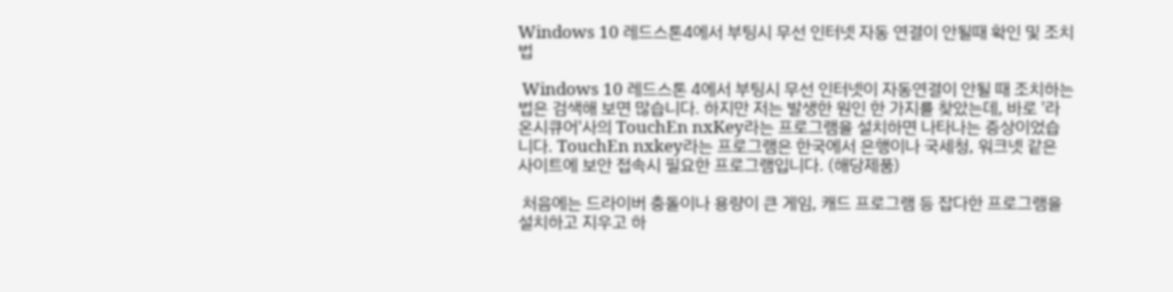Windows 10 레드스톤4에서 부팅시 무선 인터넷 자동 연결이 안될때 확인 및 조치법

 Windows 10 레드스톤 4에서 부팅시 무선 인터넷이 자동연결이 안될 때 조치하는 법은 검색해 보면 많습니다. 하지만 저는 발생한 원인 한 가지를 찾았는데, 바로 '라온시큐어'사의 TouchEn nxKey라는 프로그램을 설치하면 나타나는 증상이었습니다. TouchEn nxkey라는 프로그램은 한국에서 은행이나 국세청, 워크넷 같은 사이트에 보안 접속시 필요한 프로그램입니다. (해당제품)

 처음에는 드라이버 충돌이나 용량이 큰 게임, 캐드 프로그램 등 잡다한 프로그램을 설치하고 지우고 하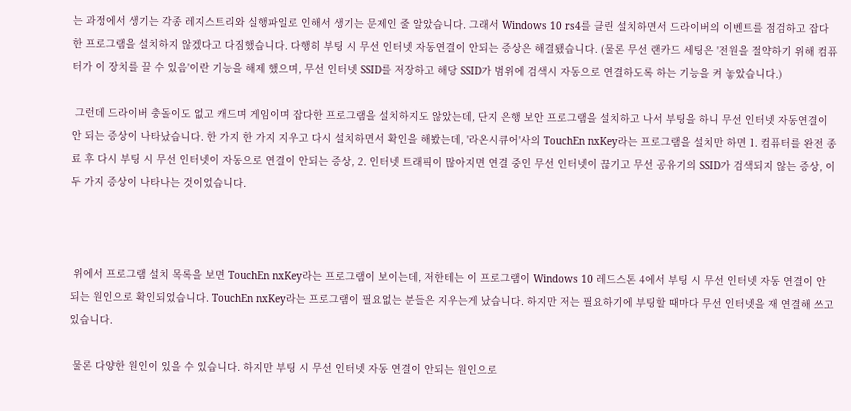는 과정에서 생기는 각종 레지스트리와 실행파일로 인해서 생기는 문제인 줄 알았습니다. 그래서 Windows 10 rs4를 클린 설치하면서 드라이버의 이벤트를 점검하고 잡다한 프로그램을 설치하지 않겠다고 다짐했습니다. 다행히 부팅 시 무선 인터넷 자동연결이 안되는 증상은 해결됐습니다. (물론 무선 랜카드 세팅은 '전원을 절약하기 위해 컴퓨터가 이 장치를 끌 수 있음'이란 기능을 해제 했으며, 무선 인터넷 SSID를 저장하고 해당 SSID가 범위에 검색시 자동으로 연결하도록 하는 기능을 켜 놓았습니다.)

 그런데 드라이버 충돌이도 없고 캐드며 게임이며 잡다한 프로그램을 설치하지도 않았는데, 단지 은행 보안 프로그램을 설치하고 나서 부팅을 하니 무선 인터넷 자동연결이 안 되는 증상이 나타났습니다. 한 가지 한 가지 지우고 다시 설치하면서 확인을 해봤는데, '라온시큐어'사의 TouchEn nxKey라는 프로그램을 설치만 하면 1. 컴퓨터를 완전 종료 후 다시 부팅 시 무선 인터넷이 자동으로 연결이 안되는 증상, 2. 인터넷 트래픽이 많아지면 연결 중인 무선 인터넷이 끊기고 무선 공유기의 SSID가 검색되지 않는 증상, 이 두 가지 증상이 나타나는 것이었습니다.



 위에서 프로그램 설치 목록을 보면 TouchEn nxKey라는 프로그램이 보이는데, 저한테는 이 프로그램이 Windows 10 레드스톤 4에서 부팅 시 무선 인터넷 자동 연결이 안되는 원인으로 확인되었습니다. TouchEn nxKey라는 프로그램이 필요없는 분들은 지우는게 났습니다. 하지만 저는 필요하기에 부팅할 때마다 무선 인터넷을 재 연결해 쓰고 있습니다.

 물론 다양한 원인이 있을 수 있습니다. 하지만 부팅 시 무선 인터넷 자동 연결이 안되는 원인으로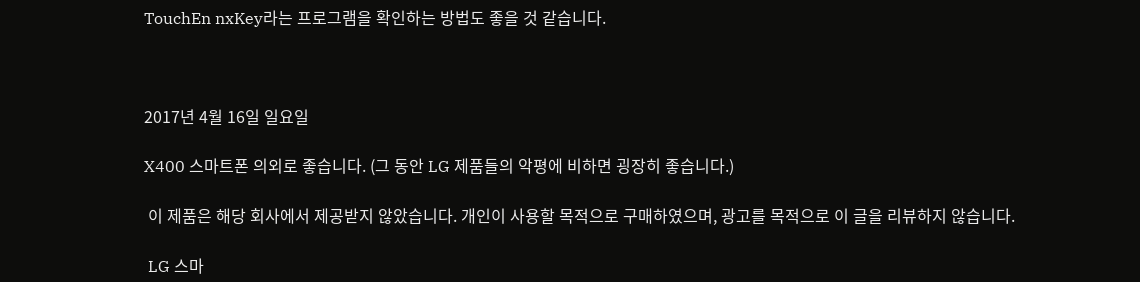TouchEn nxKey라는 프로그램을 확인하는 방법도 좋을 것 같습니다.



2017년 4월 16일 일요일

X400 스마트폰 의외로 좋습니다. (그 동안 LG 제품들의 악평에 비하면 굉장히 좋습니다.)

 이 제품은 해당 회사에서 제공받지 않았습니다. 개인이 사용할 목적으로 구매하였으며, 광고를 목적으로 이 글을 리뷰하지 않습니다.

 LG 스마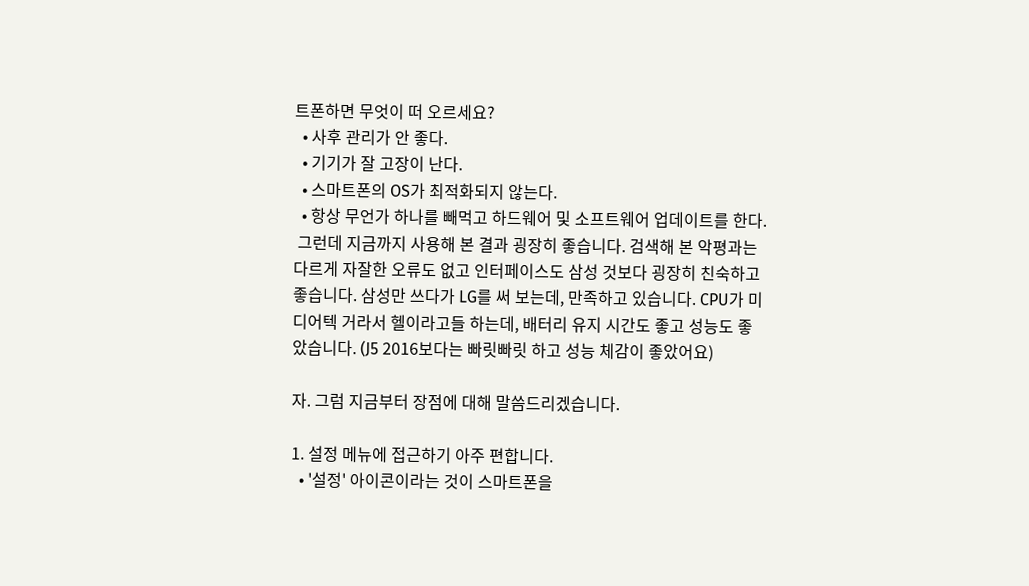트폰하면 무엇이 떠 오르세요?
  • 사후 관리가 안 좋다.
  • 기기가 잘 고장이 난다.
  • 스마트폰의 OS가 최적화되지 않는다.
  • 항상 무언가 하나를 빼먹고 하드웨어 및 소프트웨어 업데이트를 한다.
 그런데 지금까지 사용해 본 결과 굉장히 좋습니다. 검색해 본 악평과는 다르게 자잘한 오류도 없고 인터페이스도 삼성 것보다 굉장히 친숙하고 좋습니다. 삼성만 쓰다가 LG를 써 보는데, 만족하고 있습니다. CPU가 미디어텍 거라서 헬이라고들 하는데, 배터리 유지 시간도 좋고 성능도 좋았습니다. (J5 2016보다는 빠릿빠릿 하고 성능 체감이 좋았어요)

자. 그럼 지금부터 장점에 대해 말씀드리겠습니다.

1. 설정 메뉴에 접근하기 아주 편합니다.
  • '설정' 아이콘이라는 것이 스마트폰을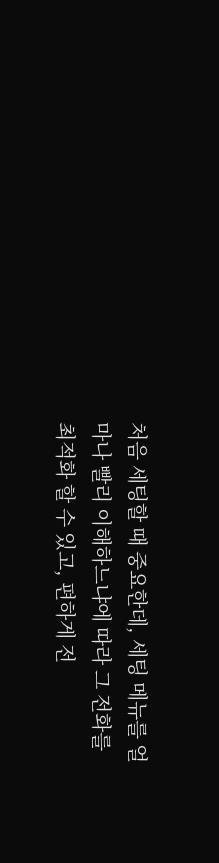처음 세팅할 때 중요한데, 세팅 메뉴를 얼마나 빨리 이해하느냐에 따라 그 전화를 최적화 할 수 있고, 편하게 전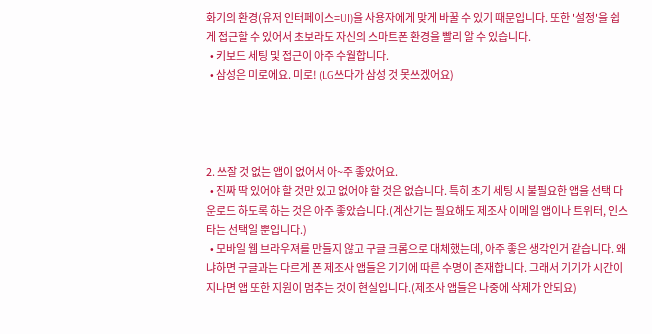화기의 환경(유저 인터페이스=UI)을 사용자에게 맞게 바꿀 수 있기 때문입니다. 또한 '설정'을 쉽게 접근할 수 있어서 초보라도 자신의 스마트폰 환경을 빨리 알 수 있습니다.
  • 키보드 세팅 및 접근이 아주 수월합니다.
  • 삼성은 미로에요. 미로! (LG쓰다가 삼성 것 못쓰겠어요)




2. 쓰잘 것 없는 앱이 없어서 아~주 좋았어요.
  • 진짜 딱 있어야 할 것만 있고 없어야 할 것은 없습니다. 특히 초기 세팅 시 불필요한 앱을 선택 다운로드 하도록 하는 것은 아주 좋았습니다.(계산기는 필요해도 제조사 이메일 앱이나 트위터, 인스타는 선택일 뿐입니다.)
  • 모바일 웹 브라우져를 만들지 않고 구글 크롬으로 대체했는데, 아주 좋은 생각인거 같습니다. 왜냐하면 구글과는 다르게 폰 제조사 앱들은 기기에 따른 수명이 존재합니다. 그래서 기기가 시간이 지나면 앱 또한 지원이 멈추는 것이 현실입니다.(제조사 앱들은 나중에 삭제가 안되요)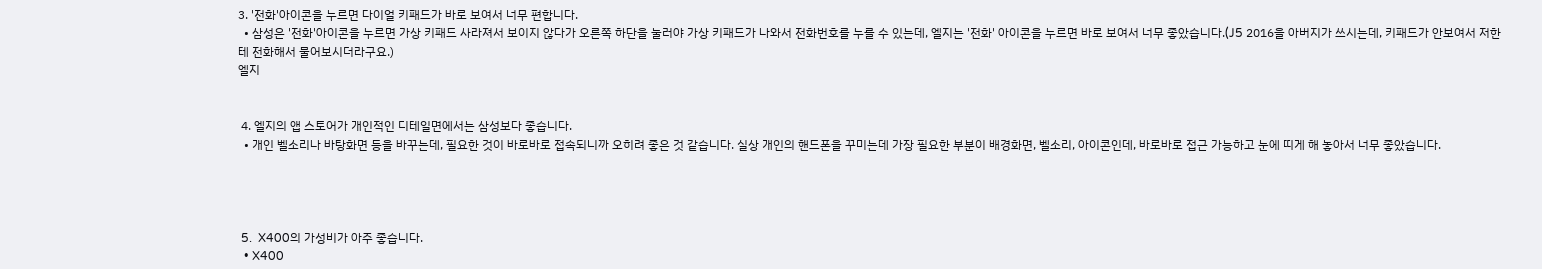3. '전화'아이콘을 누르면 다이얼 키패드가 바로 보여서 너무 편합니다.
  • 삼성은 '전화'아이콘을 누르면 가상 키패드 사라져서 보이지 않다가 오른쪽 하단을 눌러야 가상 키패드가 나와서 전화번호를 누를 수 있는데, 엘지는 '전화' 아이콘을 누르면 바로 보여서 너무 좋았습니다.(J5 2016을 아버지가 쓰시는데, 키패드가 안보여서 저한테 전화해서 물어보시더라구요.)
엘지


 4. 엘지의 앱 스토어가 개인적인 디테일면에서는 삼성보다 좋습니다.
  • 개인 벨소리나 바탕화면 등을 바꾸는데, 필요한 것이 바로바로 접속되니까 오히려 좋은 것 같습니다. 실상 개인의 핸드폰을 꾸미는데 가장 필요한 부분이 배경화면, 벨소리, 아이콘인데, 바로바로 접근 가능하고 눈에 띠게 해 놓아서 너무 좋았습니다.




 5.  X400의 가성비가 아주 좋습니다.
  • X400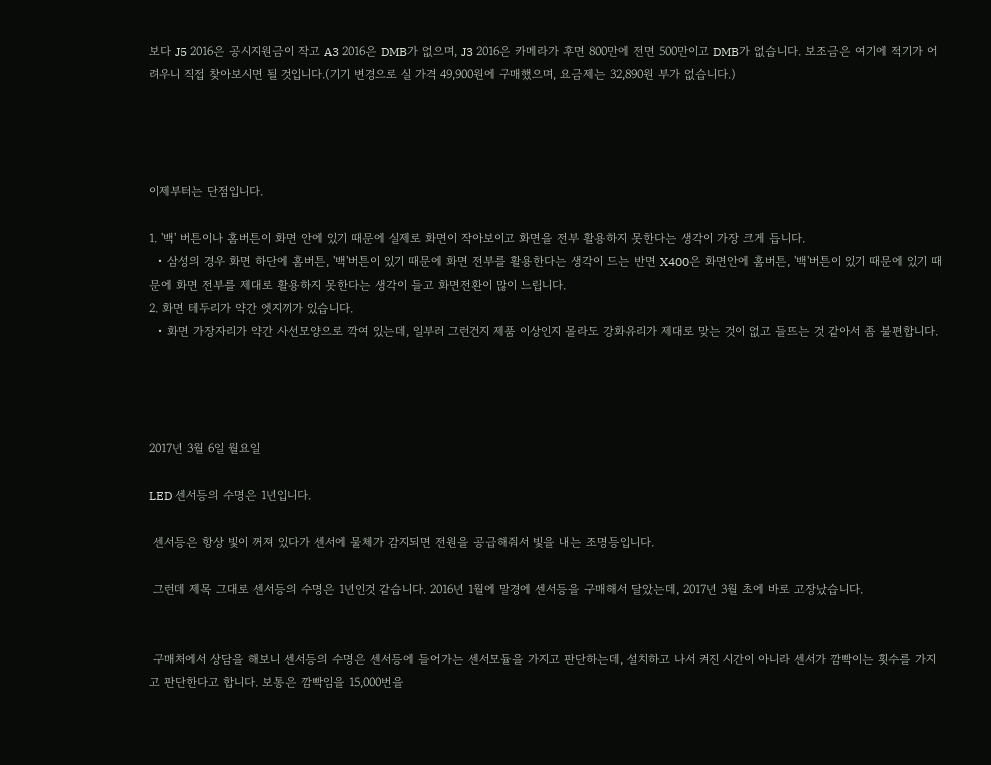보다 J5 2016은 공시지원금이 작고 A3 2016은 DMB가 없으며, J3 2016은 카메라가 후면 800만에 전면 500만이고 DMB가 없습니다. 보조금은 여기에 적기가 어려우니 직접 찾아보시면 될 것입니다.(기기 변경으로 실 가격 49,900원에 구매했으며, 요금제는 32,890원 부가 없습니다.)




이제부터는 단점입니다.

1. '백' 버튼이나 홈버튼이 화면 안에 있기 때문에 실제로 화면이 작아보이고 화면을 전부 활용하지 못한다는 생각이 가장 크게 듭니다.
  • 삼성의 경우 화면 하단에 홈버튼, '백'버튼이 있기 때문에 화면 전부를 활용한다는 생각이 드는 반면 X400은 화면안에 홈버튼, '백'버튼이 있기 때문에 있기 때문에 화면 전부를 제대로 활용하지 못한다는 생각이 들고 화면전환이 많이 느립니다.
2. 화면 테두리가 약간 엣지끼가 있습니다.
  • 화면 가장자리가 약간 사선모양으로 깍여 있는데, 일부러 그런건지 제품 이상인지 몰라도 강화유리가 제대로 맞는 것이 없고 들뜨는 것 같아서 좀 불편합니다.




2017년 3월 6일 월요일

LED 센서등의 수명은 1년입니다.

 센서등은 항상 빛이 꺼져 있다가 센서에 물체가 감지되면 전원을 공급해줘서 빛을 내는 조명등입니다.

 그런데 제목 그대로 센서등의 수명은 1년인것 같습니다. 2016년 1월에 말경에 센서등을 구매해서 달았는데, 2017년 3월 초에 바로 고장났습니다.


 구매처에서 상담을 해보니 센서등의 수명은 센서등에 들어가는 센서모듈을 가지고 판단하는데, 설치하고 나서 켜진 시간이 아니라 센서가 깜빡이는 횟수를 가지고 판단한다고 합니다. 보통은 깜빡임을 15,000번을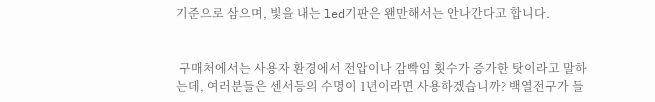기준으로 삼으며, 빛을 내는 led기판은 왠만해서는 안나간다고 합니다.


 구매처에서는 사용자 환경에서 전압이나 감빡임 횟수가 증가한 탓이라고 말하는데, 여러분들은 센서등의 수명이 1년이라면 사용하겠습니까? 백열전구가 들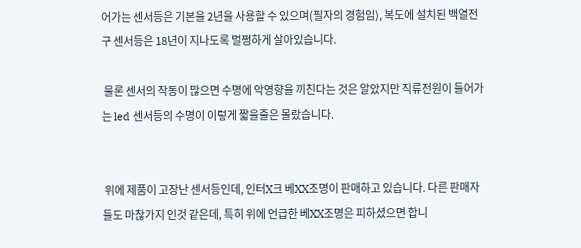어가는 센서등은 기본을 2년을 사용할 수 있으며(필자의 경험임), 복도에 설치된 백열전구 센서등은 18년이 지나도록 멀쩡하게 살아있습니다.

 물론 센서의 작동이 많으면 수명에 악영향을 끼친다는 것은 알았지만 직류전원이 들어가는 led 센서등의 수명이 이렇게 짧을줄은 몰랐습니다.


 위에 제품이 고장난 센서등인데, 인터X크 베XX조명이 판매하고 있습니다. 다른 판매자들도 마찮가지 인것 같은데, 특히 위에 언급한 베XX조명은 피하셨으면 합니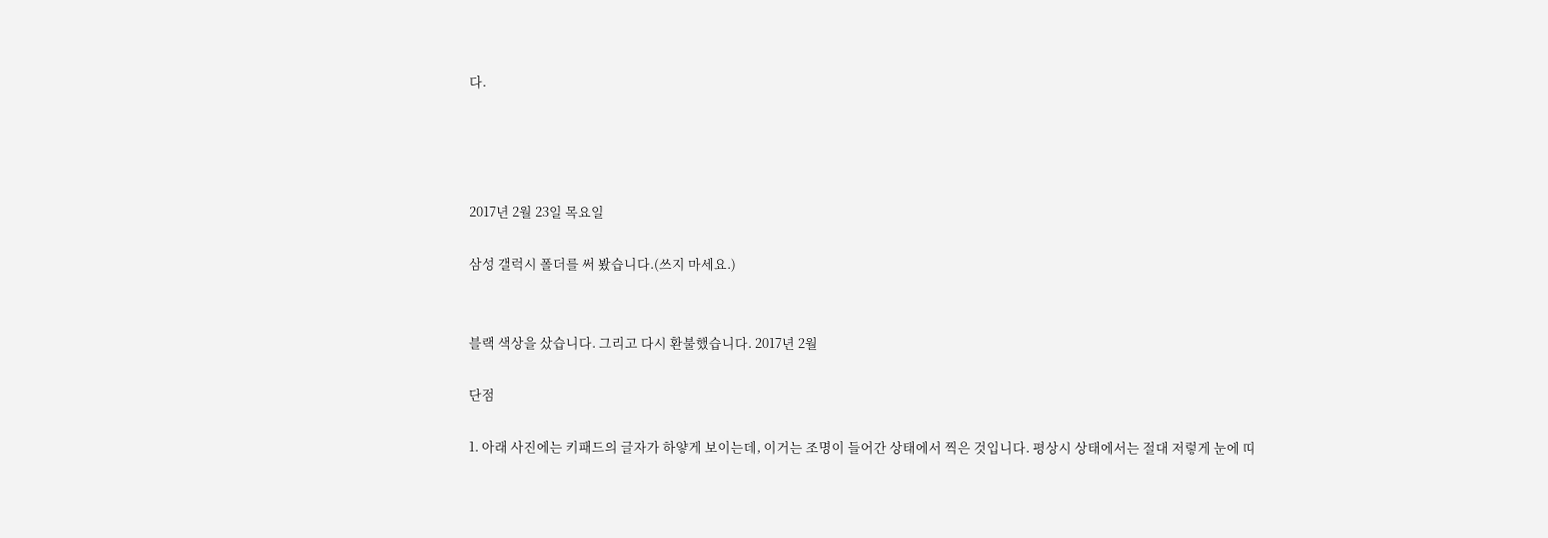다.




2017년 2월 23일 목요일

삼성 갤럭시 폴더를 써 봤습니다.(쓰지 마세요.)


블랙 색상을 샀습니다. 그리고 다시 환불했습니다. 2017년 2월

단점

1. 아래 사진에는 키패드의 글자가 하얗게 보이는데, 이거는 조명이 들어간 상태에서 찍은 것입니다. 평상시 상태에서는 절대 저렇게 눈에 띠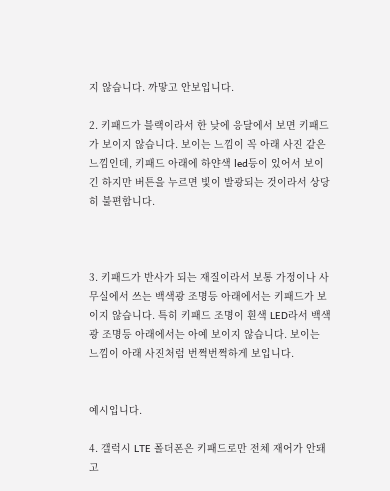지 않습니다. 까맣고 안보입니다.

2. 키패드가 블랙이라서 한 낮에 응달에서 보면 키패드가 보이지 않습니다. 보이는 느낌이 꼭 아래 사진 같은 느낌인데, 키패드 아래에 하얀색 led등이 있어서 보이긴 하지만 버튼을 누르면 빛이 발광되는 것이라서 상당히 불편합니다.



3. 키패드가 반사가 되는 재질이라서 보통 가정이나 사무실에서 쓰는 백색광 조명등 아래에서는 키패드가 보이지 않습니다. 특히 키패드 조명이 흰색 LED라서 백색광 조명등 아래에서는 아예 보이지 않습니다. 보이는 느낌이 아래 사진처럼 번쩍번쩍하게 보입니다.


예시입니다.

4. 갤럭시 LTE 폴더폰은 키패드로만 전체 재어가 안돼고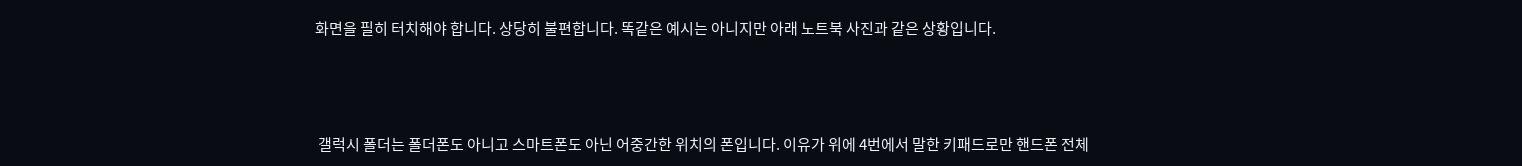화면을 필히 터치해야 합니다. 상당히 불편합니다. 똑같은 예시는 아니지만 아래 노트북 사진과 같은 상황입니다.



 갤럭시 폴더는 폴더폰도 아니고 스마트폰도 아닌 어중간한 위치의 폰입니다. 이유가 위에 4번에서 말한 키패드로만 핸드폰 전체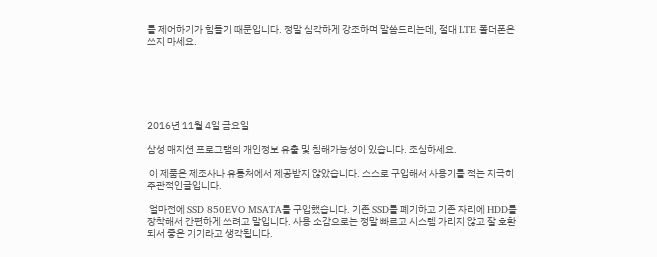를 제어하기가 힘들기 때문입니다. 정말 심각하게 강조하며 말씀드리는데, 절대 LTE 폴더폰은 쓰지 마세요.






2016년 11월 4일 금요일

삼성 매지션 프로그램의 개인정보 유출 및 침해가능성이 있습니다. 조심하세요.

 이 제품은 제조사나 유통처에서 제공받지 않았습니다. 스스로 구입해서 사용기를 적는 지극히 주관적인글입니다.

 얼마전에 SSD 850EVO MSATA를 구입했습니다. 기존 SSD를 폐기하고 기존 자리에 HDD를 장착해서 간편하게 쓰려고 말입니다. 사용 소감으로는 정말 빠르고 시스템 가리지 않고 잘 호환되서 좋은 기기라고 생각됩니다.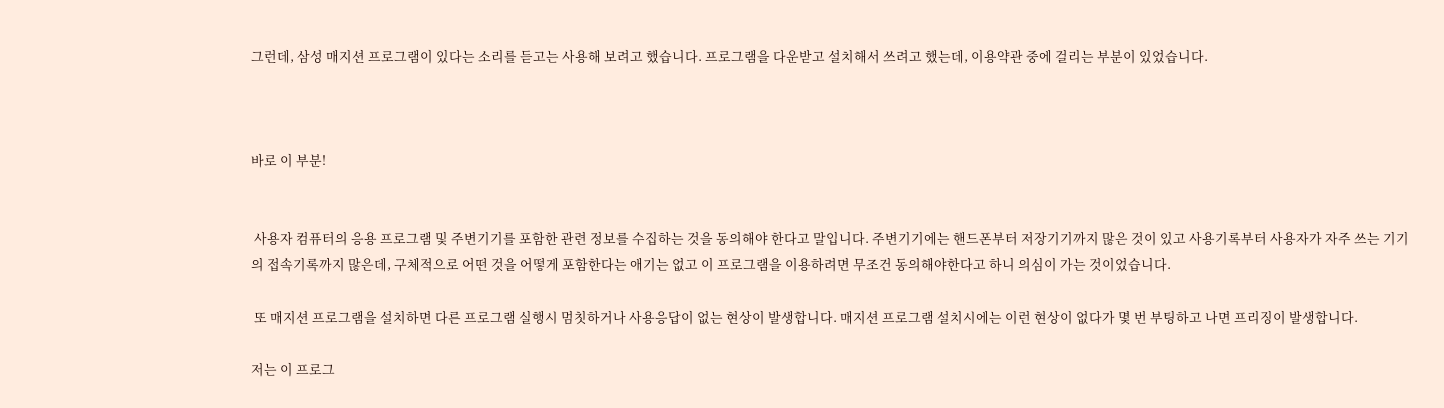그런데, 삼성 매지션 프로그램이 있다는 소리를 듣고는 사용해 보려고 했습니다. 프로그램을 다운받고 설치해서 쓰려고 했는데, 이용약관 중에 걸리는 부분이 있었습니다.



바로 이 부분!


 사용자 컴퓨터의 응용 프로그램 및 주변기기를 포함한 관련 정보를 수집하는 것을 동의해야 한다고 말입니다. 주변기기에는 핸드폰부터 저장기기까지 많은 것이 있고 사용기록부터 사용자가 자주 쓰는 기기의 접속기록까지 많은데, 구체적으로 어떤 것을 어떻게 포함한다는 애기는 없고 이 프로그램을 이용하려면 무조건 동의해야한다고 하니 의심이 가는 것이었습니다.

 또 매지션 프로그램을 설치하면 다른 프로그램 실행시 멈칫하거나 사용응답이 없는 현상이 발생합니다. 매지션 프로그램 설치시에는 이런 현상이 없다가 몇 번 부팅하고 나면 프리징이 발생합니다.

저는 이 프로그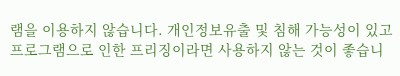램을 이용하지 않습니다. 개인정보유출 및 침해 가능성이 있고 프로그램으로 인한 프리징이라면 사용하지 않는 것이 좋습니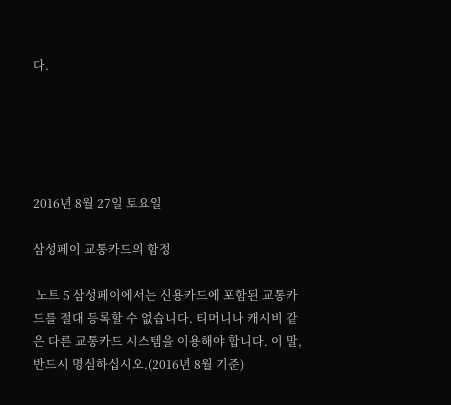다.





2016년 8월 27일 토요일

삼성페이 교통카드의 함정

 노트 5 삼성페이에서는 신용카드에 포함된 교통카드를 절대 등록할 수 없습니다. 티머니나 캐시비 같은 다른 교통카드 시스템을 이용해야 합니다. 이 말, 반드시 명심하십시오.(2016년 8월 기준)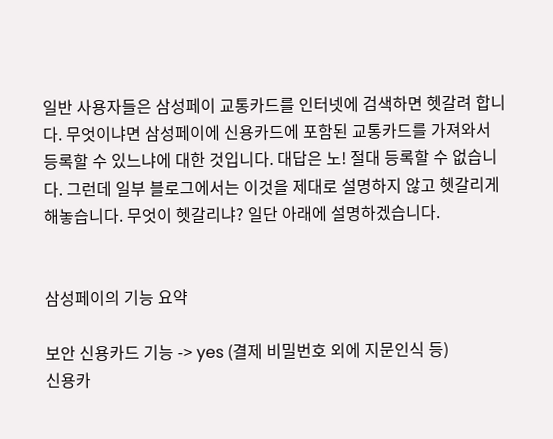일반 사용자들은 삼성페이 교통카드를 인터넷에 검색하면 헷갈려 합니다. 무엇이냐면 삼성페이에 신용카드에 포함된 교통카드를 가져와서 등록할 수 있느냐에 대한 것입니다. 대답은 노! 절대 등록할 수 없습니다. 그런데 일부 블로그에서는 이것을 제대로 설명하지 않고 헷갈리게 해놓습니다. 무엇이 헷갈리냐? 일단 아래에 설명하겠습니다.


삼성페이의 기능 요약

보안 신용카드 기능 -> yes (결제 비밀번호 외에 지문인식 등)
신용카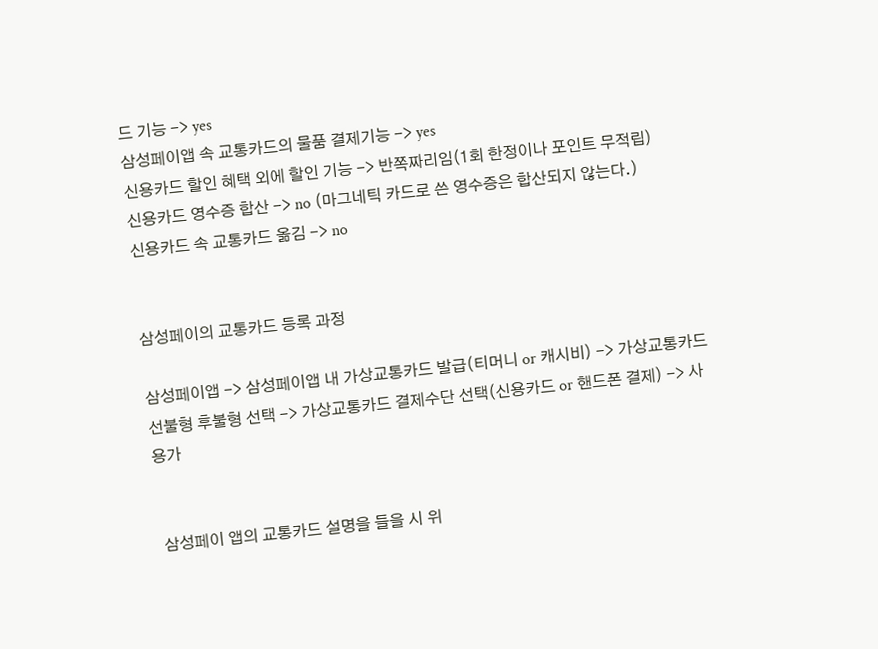드 기능 -> yes
삼성페이앱 속 교통카드의 물품 결제기능 -> yes
신용카드 할인 혜택 외에 할인 기능 -> 반쪽짜리임(1회 한정이나 포인트 무적립)
신용카드 영수증 합산 -> no (마그네틱 카드로 쓴 영수증은 합산되지 않는다.)
신용카드 속 교통카드 옮김 -> no


삼성페이의 교통카드 등록 과정

삼성페이앱 -> 삼성페이앱 내 가상교통카드 발급(티머니 or 캐시비) -> 가상교통카드 선불형 후불형 선택 -> 가상교통카드 결제수단 선택(신용카드 or 핸드폰 결제) -> 사용가


 삼성페이 앱의 교통카드 설명을 들을 시 위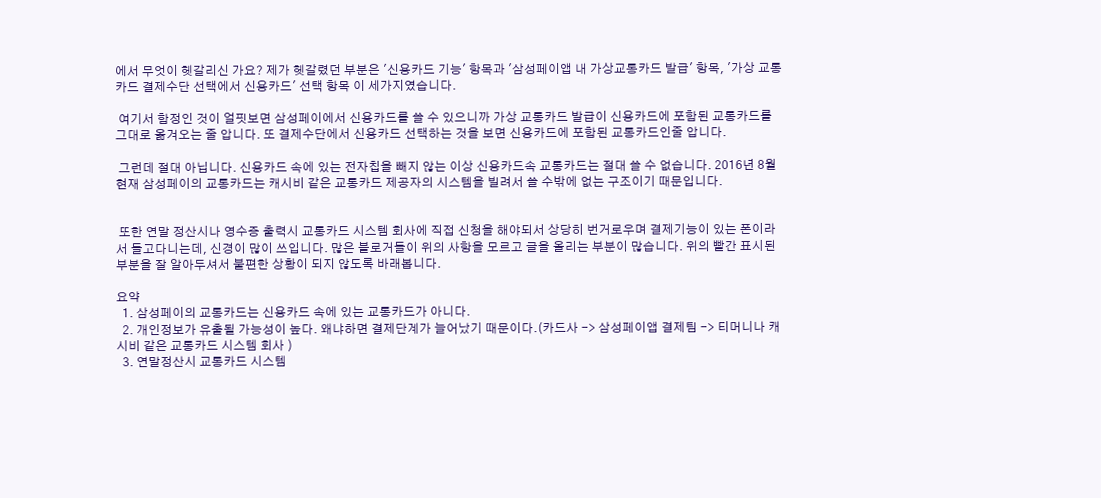에서 무엇이 헷갈리신 가요? 제가 헷갈렸던 부분은 '신용카드 기능' 항목과 '삼성페이앱 내 가상교통카드 발급' 항목, '가상 교통카드 결제수단 선택에서 신용카드' 선택 항목 이 세가지였습니다.

 여기서 함정인 것이 얼핏보면 삼성페이에서 신용카드를 쓸 수 있으니까 가상 교통카드 발급이 신용카드에 포함된 교통카드를 그대로 옮겨오는 줄 압니다. 또 결제수단에서 신용카드 선택하는 것을 보면 신용카드에 포함된 교통카드인줄 압니다.

 그런데 절대 아닙니다. 신용카드 속에 있는 전자칩을 빼지 않는 이상 신용카드속 교통카드는 절대 쓸 수 없습니다. 2016년 8월 현재 삼성페이의 교통카드는 캐시비 같은 교통카드 제공자의 시스템을 빌려서 쓸 수밖에 없는 구조이기 때문입니다.


 또한 연말 정산시나 영수증 출력시 교통카드 시스템 회사에 직접 신청을 해야되서 상당히 번거로우며 결제기능이 있는 폰이라서 들고다니는데, 신경이 많이 쓰입니다. 많은 블로거들이 위의 사항을 모르고 글을 올리는 부분이 많습니다. 위의 빨간 표시된 부분을 잘 알아두셔서 불편한 상황이 되지 않도록 바래봅니다.

요약
  1. 삼성페이의 교통카드는 신용카드 속에 있는 교통카드가 아니다.
  2. 개인정보가 유출될 가능성이 높다. 왜냐하면 결제단계가 늘어났기 때문이다.(카드사 -> 삼성페이앱 결제팀 -> 티머니나 캐시비 같은 교통카드 시스템 회사 )
  3. 연말정산시 교통카드 시스템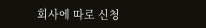회사에 따로 신청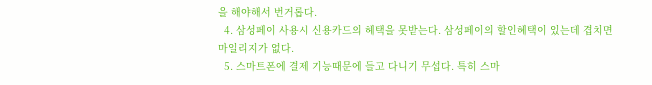을 해야해서 번거롭다.
  4. 삼성페이 사용시 신용카드의 헤택을 못받는다. 삼성페이의 할인혜택이 있는데 겹치면 마일리지가 없다.
  5. 스마트폰에 결제 기능때문에 들고 다니기 무섭다. 특히 스마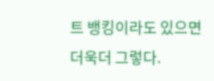트 뱅킹이라도 있으면 더욱더 그렇다.